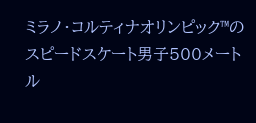ミラノ・コルティナオリンピック™のスピードスケート男子500メートル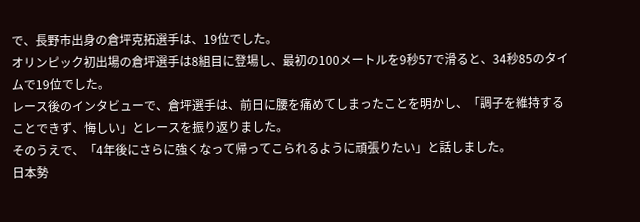で、長野市出身の倉坪克拓選手は、19位でした。
オリンピック初出場の倉坪選手は8組目に登場し、最初の100メートルを9秒57で滑ると、34秒85のタイムで19位でした。
レース後のインタビューで、倉坪選手は、前日に腰を痛めてしまったことを明かし、「調子を維持することできず、悔しい」とレースを振り返りました。
そのうえで、「4年後にさらに強くなって帰ってこられるように頑張りたい」と話しました。
日本勢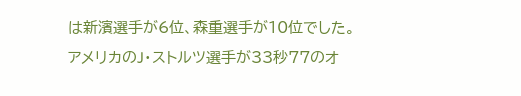は新濱選手が6位、森重選手が10位でした。
アメリカのJ・ストルツ選手が33秒77のオ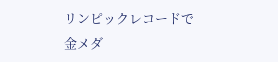リンピックレコードで金メダ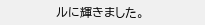ルに輝きました。